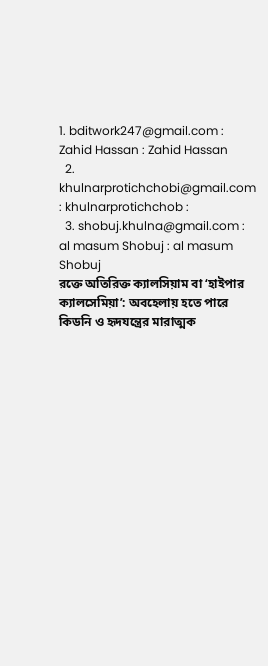1. bditwork247@gmail.com : Zahid Hassan : Zahid Hassan
  2. khulnarprotichchobi@gmail.com : khulnarprotichchob :
  3. shobuj.khulna@gmail.com : al masum Shobuj : al masum Shobuj
রক্তে অতিরিক্ত ক্যালসিয়াম বা ‘হাইপার ক্যালসেমিয়া’: অবহেলায় হতে পারে কিডনি ও হৃদযন্ত্রের মারাত্মক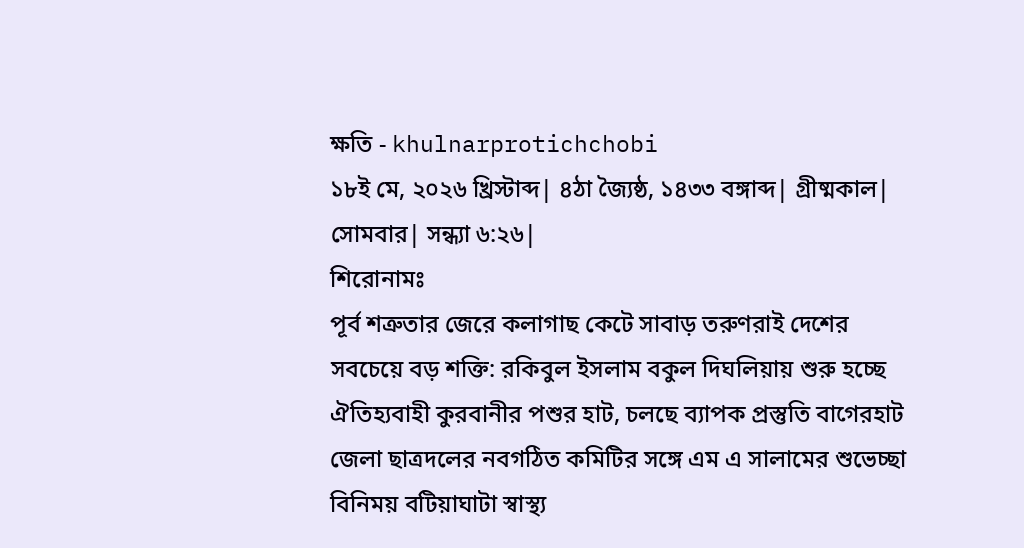ক্ষতি - khulnarprotichchobi
১৮ই মে, ২০২৬ খ্রিস্টাব্দ| ৪ঠা জ্যৈষ্ঠ, ১৪৩৩ বঙ্গাব্দ| গ্রীষ্মকাল| সোমবার| সন্ধ্যা ৬:২৬|
শিরোনামঃ
পূর্ব শত্রুতার জেরে কলাগাছ কেটে সাবাড় তরুণরাই দেশের সবচেয়ে বড় শক্তি: রকিবুল ইসলাম বকুল দিঘলিয়ায় শুরু হচ্ছে ঐতিহ্যবাহী কুরবানীর পশুর হাট, চলছে ব্যাপক প্রস্তুতি বাগেরহাট জেলা ছাত্রদলের নবগঠিত কমিটির সঙ্গে এম এ সালামের শুভেচ্ছা বিনিময় বটিয়াঘাটা স্বাস্থ্য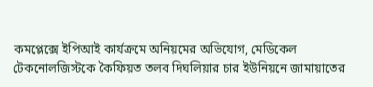কমপ্লেক্সে ইপিআই কার্যক্রমে অনিয়মের অভিযোগ, মেডিকেল টেকনোলজিস্টকে কৈফিয়ত তলব দিঘলিয়ার চার ইউনিয়নে জামায়াতের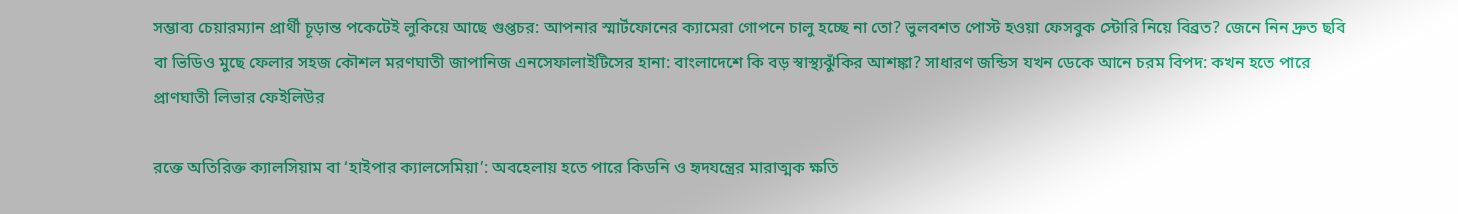সম্ভাব্য চেয়ারম্যান প্রার্থী চূড়ান্ত পকেটেই লুকিয়ে আছে গুপ্তচর: আপনার স্মার্টফোনের ক্যামেরা গোপনে চালু হচ্ছে না তো? ভুলবশত পোস্ট হওয়া ফেসবুক স্টোরি নিয়ে বিব্রত? জেনে নিন দ্রুত ছবি বা ভিডিও মুছে ফেলার সহজ কৌশল মরণঘাতী জাপানিজ এনসেফালাইটিসের হানা: বাংলাদেশে কি বড় স্বাস্থ্যঝুঁকির আশঙ্কা? সাধারণ জন্ডিস যখন ডেকে আনে চরম বিপদ: কখন হতে পারে প্রাণঘাতী লিভার ফেইলিউর

রক্তে অতিরিক্ত ক্যালসিয়াম বা ‘হাইপার ক্যালসেমিয়া’: অবহেলায় হতে পারে কিডনি ও হৃদযন্ত্রের মারাত্মক ক্ষতি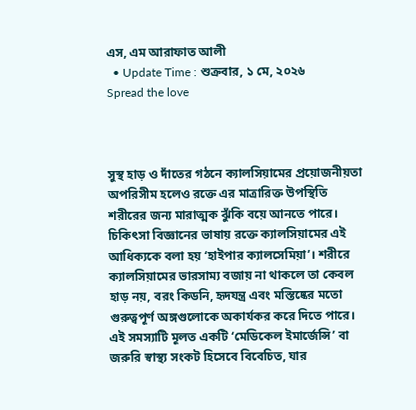এস, এম আরাফাত আলী
  • Update Time : শুক্রবার, ১ মে, ২০২৬
Spread the love



সুস্থ হাড় ও দাঁতের গঠনে ক্যালসিয়ামের প্রয়োজনীয়তা অপরিসীম হলেও রক্তে এর মাত্রারিক্ত উপস্থিতি শরীরের জন্য মারাত্মক ঝুঁকি বয়ে আনতে পারে। চিকিৎসা বিজ্ঞানের ভাষায় রক্তে ক্যালসিয়ামের এই আধিক্যকে বলা হয় ‘হাইপার ক্যালসেমিয়া’। শরীরে ক্যালসিয়ামের ভারসাম্য বজায় না থাকলে তা কেবল হাড় নয়, বরং কিডনি, হৃদযন্ত্র এবং মস্তিষ্কের মতো গুরুত্বপূর্ণ অঙ্গগুলোকে অকার্যকর করে দিতে পারে। এই সমস্যাটি মূলত একটি ‘মেডিকেল ইমার্জেন্সি’ বা জরুরি স্বাস্থ্য সংকট হিসেবে বিবেচিত, যার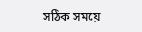সঠিক সময়ে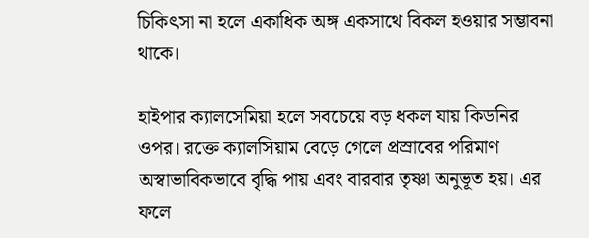চিকিৎসা না হলে একাধিক অঙ্গ একসাথে বিকল হওয়ার সম্ভাবনা থাকে।

হাইপার ক্যালসেমিয়া হলে সবচেয়ে বড় ধকল যায় কিডনির ওপর। রক্তে ক্যালসিয়াম বেড়ে গেলে প্রস্রাবের পরিমাণ অস্বাভাবিকভাবে বৃদ্ধি পায় এবং বারবার তৃষ্ণা অনুভূত হয়। এর ফলে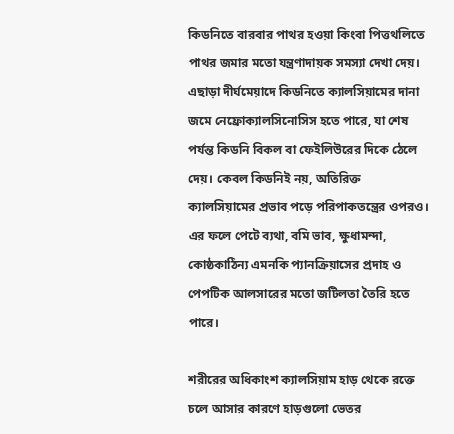কিডনিতে বারবার পাথর হওয়া কিংবা পিত্তথলিতে পাথর জমার মতো যন্ত্রণাদায়ক সমস্যা দেখা দেয়। এছাড়া দীর্ঘমেয়াদে কিডনিতে ক্যালসিয়ামের দানা জমে নেফ্রোক্যালসিনোসিস হতে পারে, যা শেষ পর্যন্ত কিডনি বিকল বা ফেইলিউরের দিকে ঠেলে দেয়। কেবল কিডনিই নয়, অতিরিক্ত ক্যালসিয়ামের প্রভাব পড়ে পরিপাকতন্ত্রের ওপরও। এর ফলে পেটে ব্যথা, বমি ভাব, ক্ষুধামন্দা, কোষ্ঠকাঠিন্য এমনকি প্যানক্রিয়াসের প্রদাহ ও পেপটিক আলসারের মতো জটিলতা তৈরি হতে পারে।

শরীরের অধিকাংশ ক্যালসিয়াম হাড় থেকে রক্তে চলে আসার কারণে হাড়গুলো ভেতর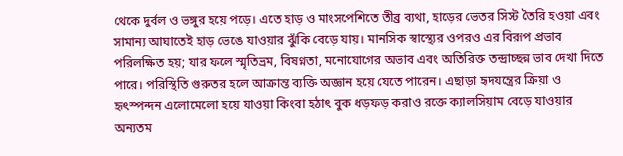থেকে দুর্বল ও ভঙ্গুর হয়ে পড়ে। এতে হাড় ও মাংসপেশিতে তীব্র ব্যথা, হাড়ের ভেতর সিস্ট তৈরি হওয়া এবং সামান্য আঘাতেই হাড় ভেঙে যাওয়ার ঝুঁকি বেড়ে যায়। মানসিক স্বাস্থ্যের ওপরও এর বিরূপ প্রভাব পরিলক্ষিত হয়; যার ফলে স্মৃতিভ্রম, বিষণ্নতা, মনোযোগের অভাব এবং অতিরিক্ত তন্দ্রাচ্ছন্ন ভাব দেখা দিতে পারে। পরিস্থিতি গুরুতর হলে আক্রান্ত ব্যক্তি অজ্ঞান হয়ে যেতে পারেন। এছাড়া হৃদযন্ত্রের ক্রিয়া ও হৃৎস্পন্দন এলোমেলো হয়ে যাওয়া কিংবা হঠাৎ বুক ধড়ফড় করাও রক্তে ক্যালসিয়াম বেড়ে যাওয়ার অন্যতম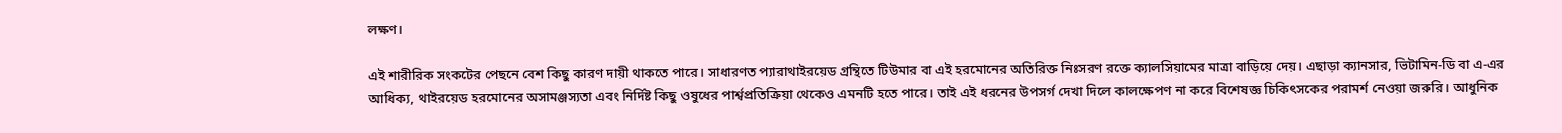লক্ষণ।

এই শারীরিক সংকটের পেছনে বেশ কিছু কারণ দায়ী থাকতে পারে। সাধারণত প্যারাথাইরয়েড গ্রন্থিতে টিউমার বা এই হরমোনের অতিরিক্ত নিঃসরণ রক্তে ক্যালসিয়ামের মাত্রা বাড়িয়ে দেয়। এছাড়া ক্যানসার, ভিটামিন-ডি বা এ-এর আধিক্য, থাইরয়েড হরমোনের অসামঞ্জস্যতা এবং নির্দিষ্ট কিছু ওষুধের পার্শ্বপ্রতিক্রিয়া থেকেও এমনটি হতে পারে। তাই এই ধরনের উপসর্গ দেখা দিলে কালক্ষেপণ না করে বিশেষজ্ঞ চিকিৎসকের পরামর্শ নেওয়া জরুরি। আধুনিক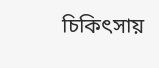চিকিৎসায়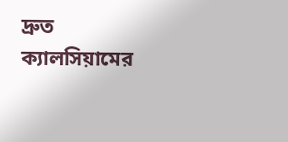দ্রুত ক্যালসিয়ামের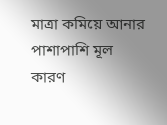মাত্রা কমিয়ে আনার পাশাপাশি মূল কারণ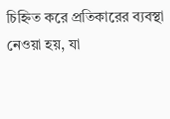চিহ্নিত করে প্রতিকারের ব্যবস্থা নেওয়া হয়, যা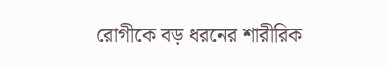রোগীকে বড় ধরনের শারীরিক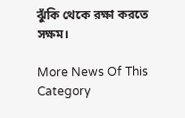ঝুঁকি থেকে রক্ষা করতে সক্ষম।

More News Of This Category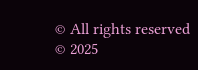© All rights reserved © 2025